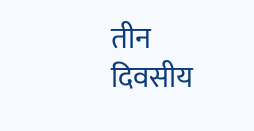तीन दिवसीय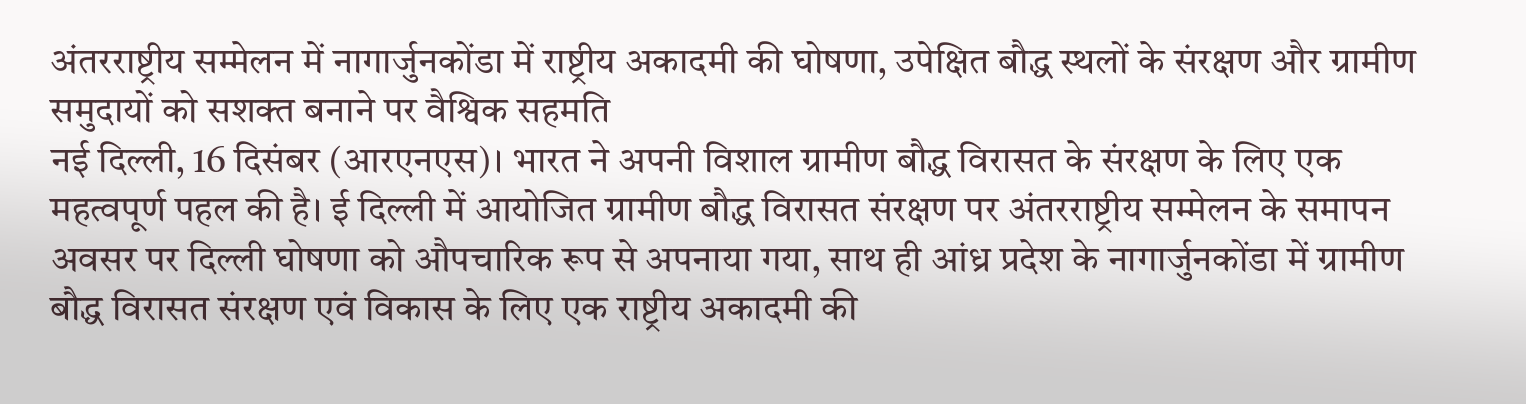अंतरराष्ट्रीय सम्मेलन में नागार्जुनकोंडा में राष्ट्रीय अकादमी की घोषणा, उपेक्षित बौद्ध स्थलों के संरक्षण और ग्रामीण समुदायों को सशक्त बनाने पर वैश्विक सहमति
नई दिल्ली, 16 दिसंबर (आरएनएस)। भारत ने अपनी विशाल ग्रामीण बौद्ध विरासत के संरक्षण के लिए एक महत्वपूर्ण पहल की है। ई दिल्ली में आयोजित ग्रामीण बौद्ध विरासत संरक्षण पर अंतरराष्ट्रीय सम्मेलन के समापन अवसर पर दिल्ली घोषणा को औपचारिक रूप से अपनाया गया, साथ ही आंध्र प्रदेश के नागार्जुनकोंडा में ग्रामीण बौद्ध विरासत संरक्षण एवं विकास के लिए एक राष्ट्रीय अकादमी की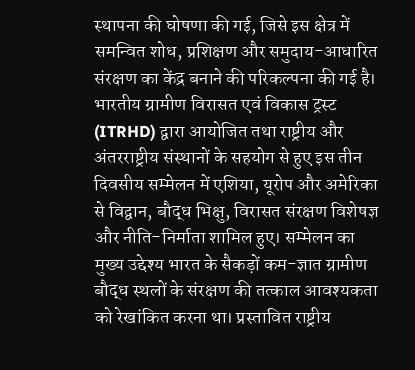स्थापना की घोषणा की गई, जिसे इस क्षेत्र में समन्वित शोध, प्रशिक्षण और समुदाय-आधारित संरक्षण का केंद्र बनाने की परिकल्पना की गई है।
भारतीय ग्रामीण विरासत एवं विकास ट्रस्ट (ITRHD) द्वारा आयोजित तथा राष्ट्रीय और अंतरराष्ट्रीय संस्थानों के सहयोग से हुए इस तीन दिवसीय सम्मेलन में एशिया, यूरोप और अमेरिका से विद्वान, बौद्ध भिक्षु, विरासत संरक्षण विशेषज्ञ और नीति-निर्माता शामिल हुए। सम्मेलन का मुख्य उद्देश्य भारत के सैकड़ों कम-ज्ञात ग्रामीण बौद्ध स्थलों के संरक्षण की तत्काल आवश्यकता को रेखांकित करना था। प्रस्तावित राष्ट्रीय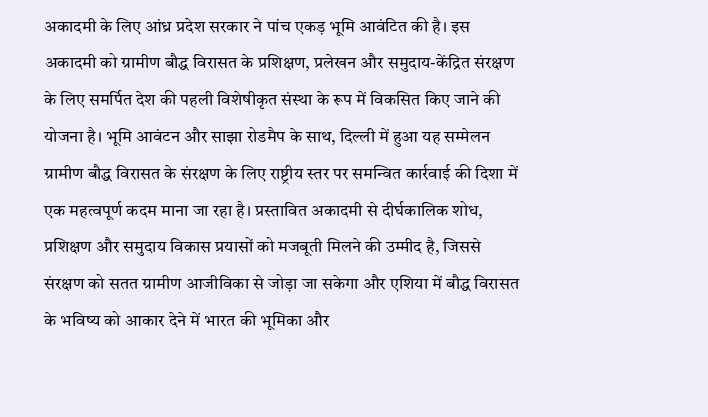अकादमी के लिए आंध्र प्रदेश सरकार ने पांच एकड़ भूमि आवंटित की है। इस अकादमी को ग्रामीण बौद्ध विरासत के प्रशिक्षण, प्रलेखन और समुदाय-केंद्रित संरक्षण के लिए समर्पित देश की पहली विशेषीकृत संस्था के रूप में विकसित किए जाने की योजना है। भूमि आवंटन और साझा रोडमैप के साथ, दिल्ली में हुआ यह सम्मेलन ग्रामीण बौद्ध विरासत के संरक्षण के लिए राष्ट्रीय स्तर पर समन्वित कार्रवाई की दिशा में एक महत्वपूर्ण कदम माना जा रहा है। प्रस्तावित अकादमी से दीर्घकालिक शोध, प्रशिक्षण और समुदाय विकास प्रयासों को मजबूती मिलने की उम्मीद है, जिससे संरक्षण को सतत ग्रामीण आजीविका से जोड़ा जा सकेगा और एशिया में बौद्ध विरासत के भविष्य को आकार देने में भारत की भूमिका और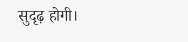सुदृढ़ होगी।